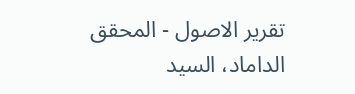تقریر الاصول - المحقق الداماد، السيد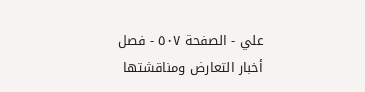علي - الصفحة ٥٠٧ - فصل أخبار التعارض ومناقشتها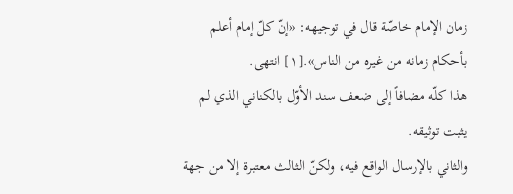زمان الإمام خاصّة قال في توجيهه: «إنّ كلّ إمام أعلم بأحكام زمانه من غيره من الناس».[١] انتهى.
هذا كلّه مضافاً إلى ضعف سند الأوّل بالكناني الذي لم يثبت توثيقه.
والثاني بالإرسال الواقع فيه، ولكنّ الثالث معتبرة إلا من جهة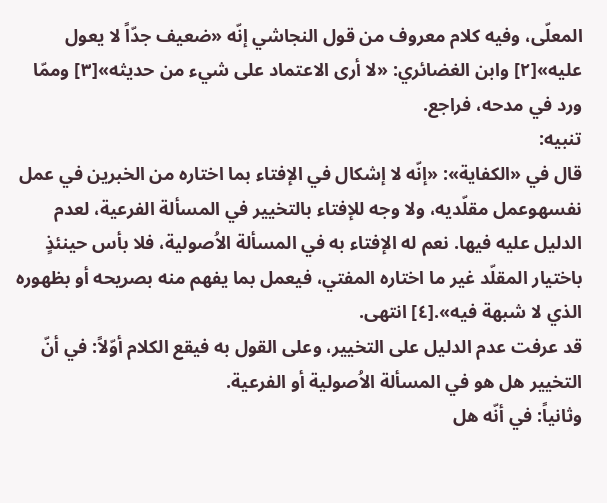المعلّى، وفيه كلام معروف من قول النجاشي إنّه «ضعيف جدّاً لا يعول عليه»[٢] وابن الغضائري: «لا أرى الاعتماد على شيء من حديثه»[٣] وممّا ورد في مدحه، فراجع.
تنبيه:
قال في «الكفاية»: «إنّه لا إشكال في الإفتاء بما اختاره من الخبرين في عمل نفسهوعمل مقلّديه، ولا وجه للإفتاء بالتخيير في المسألة الفرعية، لعدم الدليل عليه فيها. نعم له الإفتاء به في المسألة الاُصولية، فلا بأس حينئذٍ باختيار المقلّد غير ما اختاره المفتي، فيعمل بما يفهم منه بصريحه أو بظهوره الذي لا شبهة فيه».[٤] انتهى.
قد عرفت عدم الدليل على التخيير، وعلى القول به فيقع الكلام أوّلاً: في أنّ التخيير هل هو في المسألة الاُصولية أو الفرعية.
وثانياً: في أنّه هل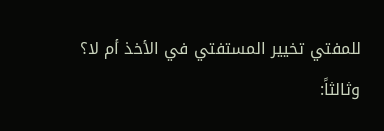للمفتي تخيير المستفتي في الأخذ أم لا؟
وثالثاً: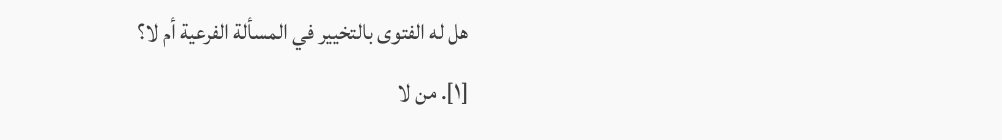هل له الفتوى بالتخيير في المسألة الفرعية أم لا؟
[١]. من لا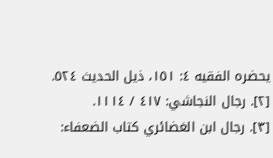يحضره الفقيه ٤: ١٥١، ذيل الحديث ٥٢٤.
[٢]. رجال النجاشي: ٤١٧ / ١١١٤.
[٣]. رجال ابن الغضائري كتاب الضعفاء: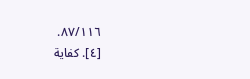٨٧/١١٦.
[٤]. كفاية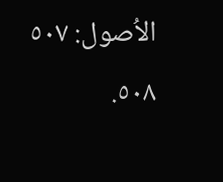الاُصول: ٥٠٧ ٥٠٨.